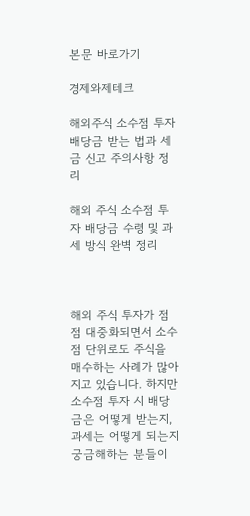본문 바로가기

경제와제테크

해외주식 소수점 투자 배당금 받는 법과 세금 신고 주의사항 정리

해외 주식 소수점 투자 배당금 수령 및 과세 방식 완벽 정리



해외 주식 투자가 점점 대중화되면서 소수점 단위로도 주식을 매수하는 사례가 많아지고 있습니다. 하지만 소수점 투자 시 배당금은 어떻게 받는지, 과세는 어떻게 되는지 궁금해하는 분들이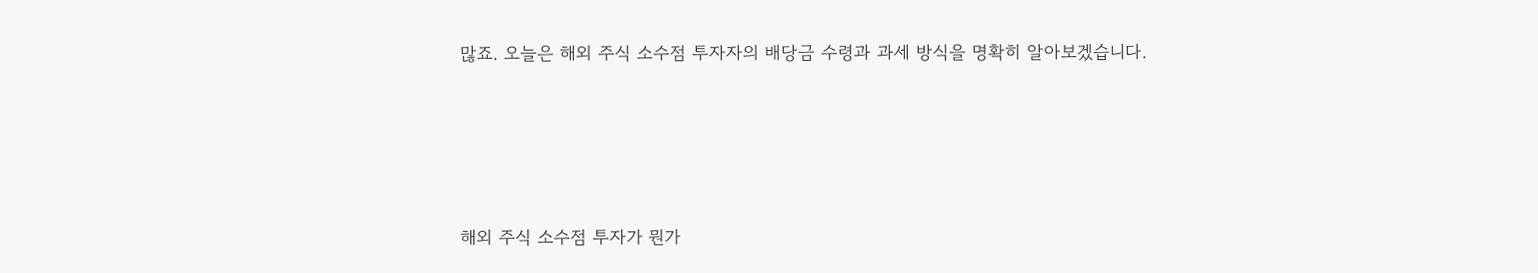많죠. 오늘은 해외 주식 소수점 투자자의 배당금 수령과 과세 방식을 명확히 알아보겠습니다.





해외 주식 소수점 투자가 뭔가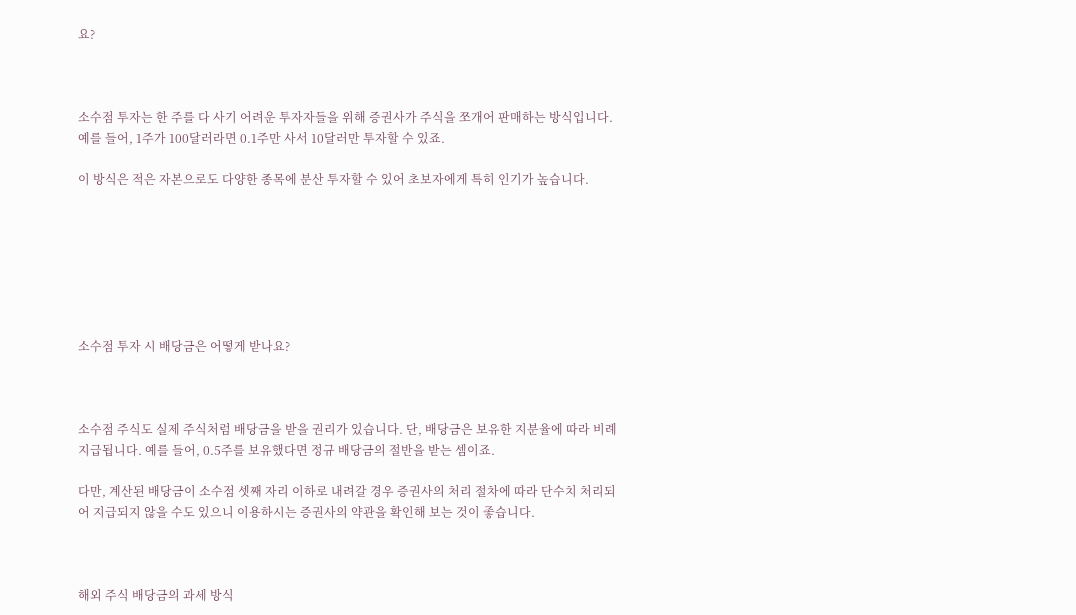요?



소수점 투자는 한 주를 다 사기 어려운 투자자들을 위해 증권사가 주식을 쪼개어 판매하는 방식입니다. 예를 들어, 1주가 100달러라면 0.1주만 사서 10달러만 투자할 수 있죠.

이 방식은 적은 자본으로도 다양한 종목에 분산 투자할 수 있어 초보자에게 특히 인기가 높습니다.







소수점 투자 시 배당금은 어떻게 받나요?



소수점 주식도 실제 주식처럼 배당금을 받을 권리가 있습니다. 단, 배당금은 보유한 지분율에 따라 비례 지급됩니다. 예를 들어, 0.5주를 보유했다면 정규 배당금의 절반을 받는 셈이죠.

다만, 계산된 배당금이 소수점 셋째 자리 이하로 내려갈 경우 증권사의 처리 절차에 따라 단수치 처리되어 지급되지 않을 수도 있으니 이용하시는 증권사의 약관을 확인해 보는 것이 좋습니다.



해외 주식 배당금의 과세 방식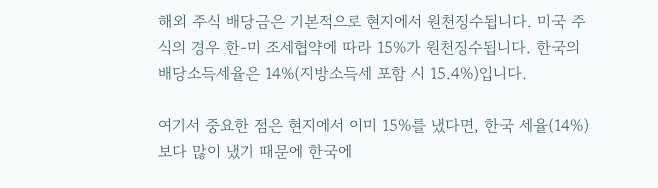해외 주식 배당금은 기본적으로 현지에서 원천징수됩니다. 미국 주식의 경우 한-미 조세협약에 따라 15%가 원천징수됩니다. 한국의 배당소득세율은 14%(지방소득세 포함 시 15.4%)입니다.

여기서 중요한 점은 현지에서 이미 15%를 냈다면, 한국 세율(14%)보다 많이 냈기 때문에 한국에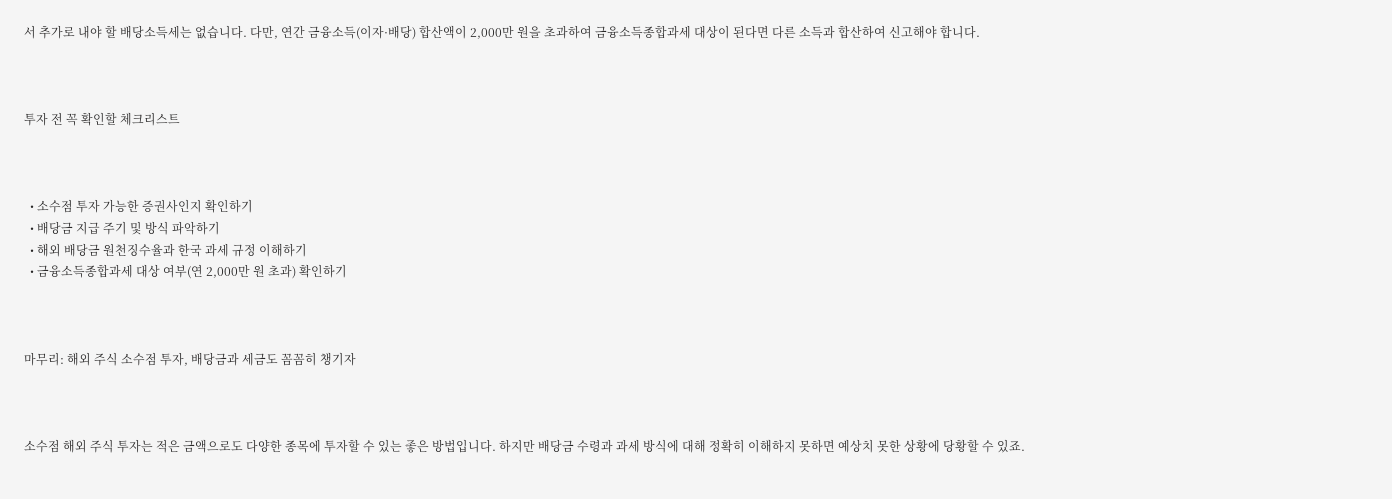서 추가로 내야 할 배당소득세는 없습니다. 다만, 연간 금융소득(이자·배당) 합산액이 2,000만 원을 초과하여 금융소득종합과세 대상이 된다면 다른 소득과 합산하여 신고해야 합니다.



투자 전 꼭 확인할 체크리스트



  • 소수점 투자 가능한 증권사인지 확인하기
  • 배당금 지급 주기 및 방식 파악하기
  • 해외 배당금 원천징수율과 한국 과세 규정 이해하기
  • 금융소득종합과세 대상 여부(연 2,000만 원 초과) 확인하기



마무리: 해외 주식 소수점 투자, 배당금과 세금도 꼼꼼히 챙기자



소수점 해외 주식 투자는 적은 금액으로도 다양한 종목에 투자할 수 있는 좋은 방법입니다. 하지만 배당금 수령과 과세 방식에 대해 정확히 이해하지 못하면 예상치 못한 상황에 당황할 수 있죠.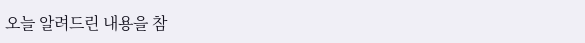오늘 알려드린 내용을 참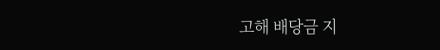고해 배당금 지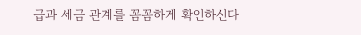급과 세금 관계를 꼼꼼하게 확인하신다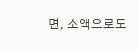면, 소액으로도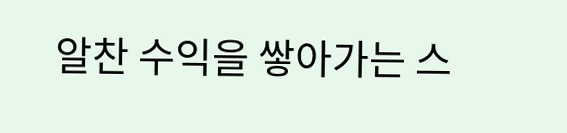알찬 수익을 쌓아가는 스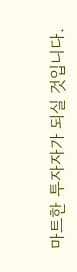마트한 투자자가 되실 것입니다.